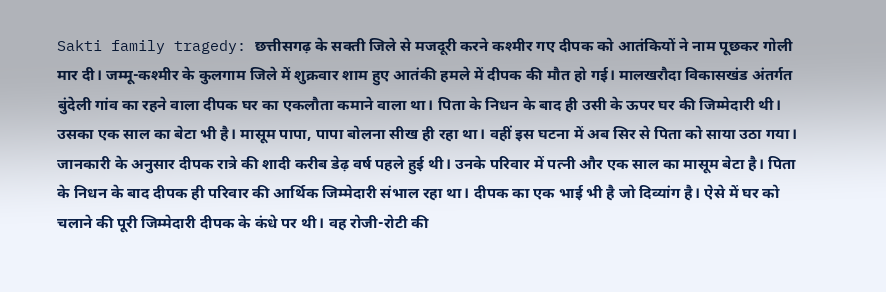Sakti family tragedy: छत्तीसगढ़ के सक्ती जिले से मजदूरी करने कश्मीर गए दीपक को आतंकियों ने नाम पूछकर गोली मार दी। जम्मू-कश्मीर के कुलगाम जिले में शुक्रवार शाम हुए आतंकी हमले में दीपक की मौत हो गई। मालखरौदा विकासखंड अंतर्गत बुंदेली गांव का रहने वाला दीपक घर का एकलौता कमाने वाला था। पिता के निधन के बाद ही उसी के ऊपर घर की जिम्मेदारी थी। उसका एक साल का बेटा भी है। मासूम पापा, पापा बोलना सीख ही रहा था। वहीं इस घटना में अब सिर से पिता को साया उठा गया।
जानकारी के अनुसार दीपक रात्रे की शादी करीब डेढ़ वर्ष पहले हुई थी। उनके परिवार में पत्नी और एक साल का मासूम बेटा है। पिता के निधन के बाद दीपक ही परिवार की आर्थिक जिम्मेदारी संभाल रहा था। दीपक का एक भाई भी है जो दिव्यांग है। ऐसे में घर को चलाने की पूरी जिम्मेदारी दीपक के कंधे पर थी। वह रोजी-रोटी की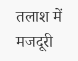तलाश में मजदूरी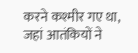करने कश्मीर गए था, जहां आतंकियों ने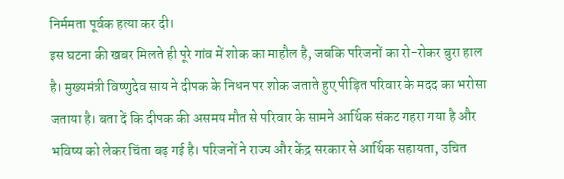निर्ममता पूर्वक हत्या कर दी।
इस घटना की खबर मिलते ही पूरे गांव में शोक का माहौल है, जबकि परिजनों का रो-रोकर बुरा हाल है। मुख्यमंत्री विष्णुदेव साय ने दीपक के निधन पर शोक जताते हुए पीड़ित परिवार के मदद का भरोसा जताया है। बता दें कि दीपक की असमय मौत से परिवार के सामने आर्थिक संकट गहरा गया है और भविष्य को लेकर चिंता बढ़ गई है। परिजनों ने राज्य और केंद्र सरकार से आर्थिक सहायता, उचित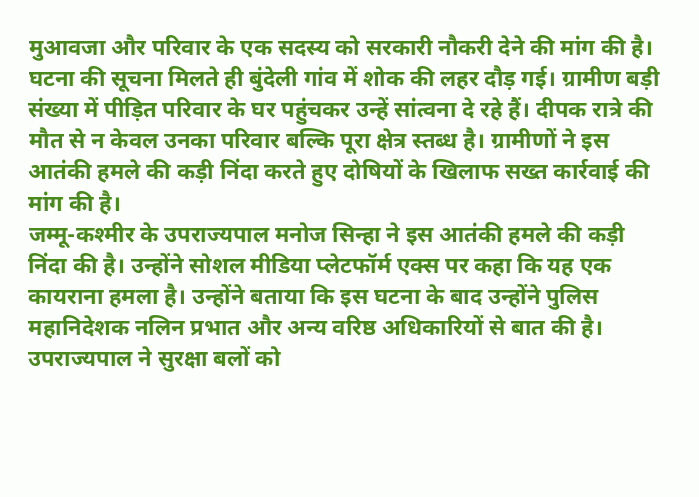मुआवजा और परिवार के एक सदस्य को सरकारी नौकरी देने की मांग की है।
घटना की सूचना मिलते ही बुंदेली गांव में शोक की लहर दौड़ गई। ग्रामीण बड़ी संख्या में पीड़ित परिवार के घर पहुंचकर उन्हें सांत्वना दे रहे हैं। दीपक रात्रे की मौत से न केवल उनका परिवार बल्कि पूरा क्षेत्र स्तब्ध है। ग्रामीणों ने इस आतंकी हमले की कड़ी निंदा करते हुए दोषियों के खिलाफ सख्त कार्रवाई की मांग की है।
जम्मू-कश्मीर के उपराज्यपाल मनोज सिन्हा ने इस आतंकी हमले की कड़ी निंदा की है। उन्होंने सोशल मीडिया प्लेटफॉर्म एक्स पर कहा कि यह एक कायराना हमला है। उन्होंने बताया कि इस घटना के बाद उन्होंने पुलिस महानिदेशक नलिन प्रभात और अन्य वरिष्ठ अधिकारियों से बात की है। उपराज्यपाल ने सुरक्षा बलों को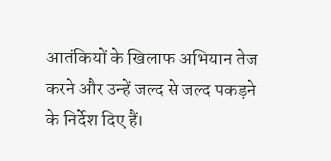आतंकियों के खिलाफ अभियान तेज करने और उन्हें जल्द से जल्द पकड़ने के निर्देश दिए हैं।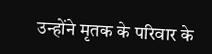उन्होंने मृतक के परिवार के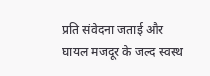प्रति संवेदना जताई और घायल मजदूर के जल्द स्वस्थ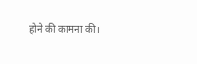होने की कामना की।